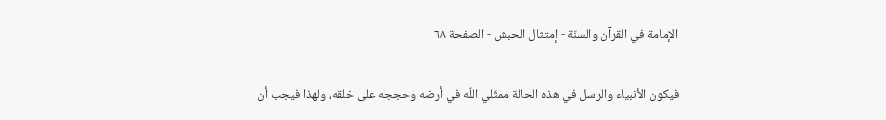الإمامة في القرآن والسنّة - إمتثال الحبش - الصفحة ٦٨

فيكون الأنبياء والرسل في هذه الحالة ممثّلي اللّه في أرضه وحججه على خلقه، ولهذا فيجب أن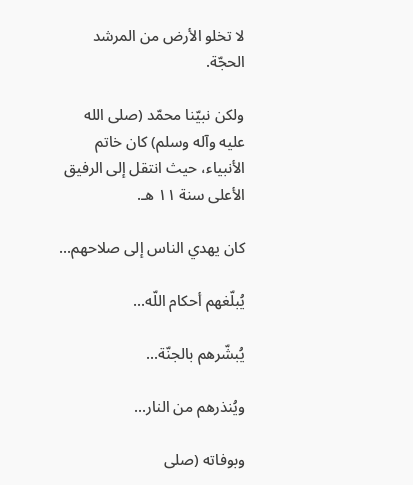لا تخلو الأرض من المرشد الحجّة.

ولكن نبيّنا محمّد (صلى الله عليه وآله وسلم) كان خاتم الأنبياء، حيث انتقل إلى الرفيق الأعلى سنة ١١ هـ.

كان يهدي الناس إلى صلاحهم...

يُبلّغهم أحكام اللّه...

يُبشّرهم بالجنّة...

ويُنذرهم من النار...

وبوفاته (صلى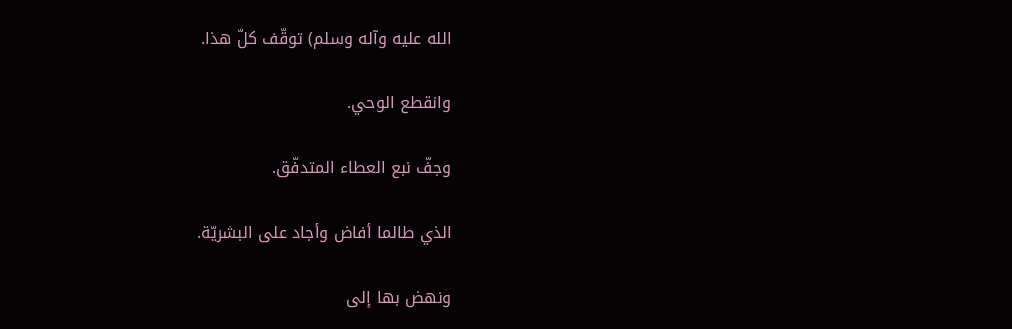الله عليه وآله وسلم) توقّف كلّ هذا.

وانقطع الوحي.

وجفّ نبع العطاء المتدفّق.

الذي طالما أفاض وأجاد على البشريّة.

ونهض بها إلى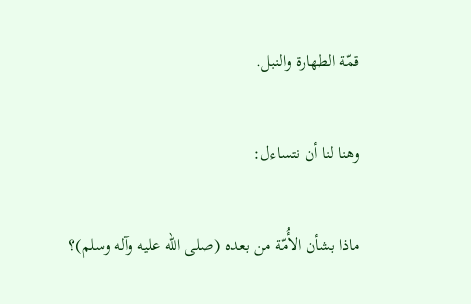قمّة الطهارة والنبل.

وهنا لنا أن نتساءل:

ماذا بشأن الأُمّة من بعده (صلى الله عليه وآله وسلم)؟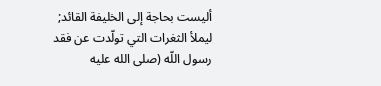أليست بحاجة إلى الخليفة القائد; ليملأ الثغرات التي تولّدت عن فقد رسول اللّه (صلى الله عليه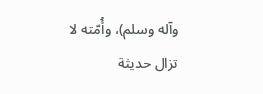وآله وسلم)، وأُمّته لا تزال حديثة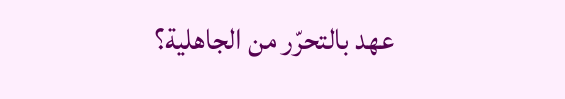عهد بالتحرّر من الجاهلية؟